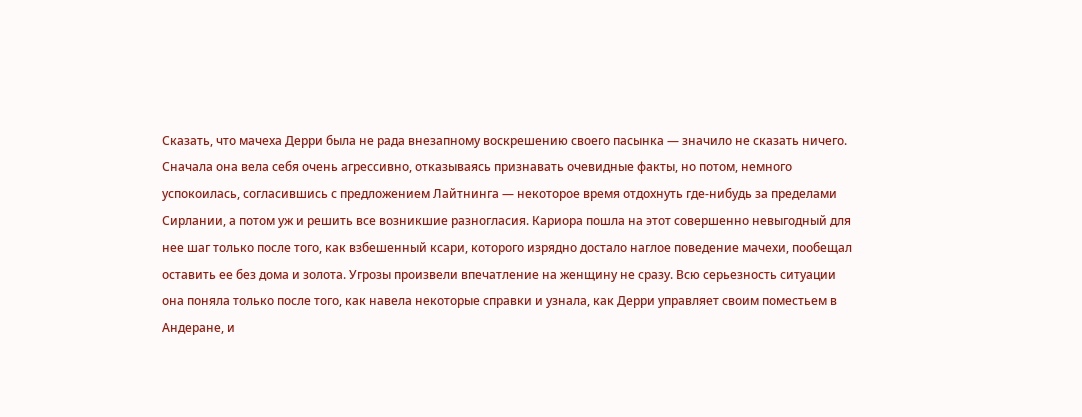Сказать, что мачеха Дерри была не рада внезапному воскрешению своего пасынка — значило не сказать ничего. Сначала она вела себя очень агрессивно, отказываясь признавать очевидные факты, но потом, немного успокоилась, согласившись с предложением Лайтнинга — некоторое время отдохнуть где-нибудь за пределами Сирлании, а потом уж и решить все возникшие разногласия. Кариора пошла на этот совершенно невыгодный для нее шаг только после того, как взбешенный ксари, которого изрядно достало наглое поведение мачехи, пообещал оставить ее без дома и золота. Угрозы произвели впечатление на женщину не сразу. Всю серьезность ситуации она поняла только после того, как навела некоторые справки и узнала, как Дерри управляет своим поместьем в Андеране, и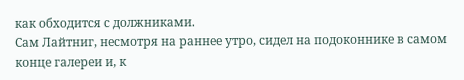как обходится с должниками.
Сам Лайтниг, несмотря на раннее утро, сидел на подоконнике в самом конце галереи и, к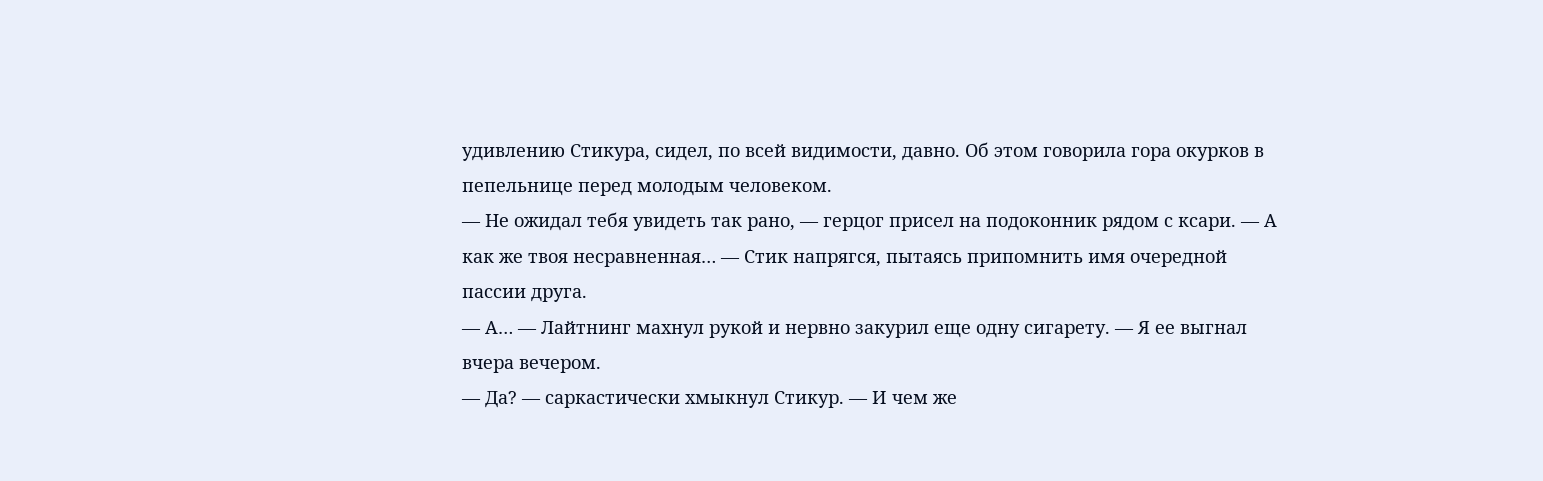удивлению Стикура, сидел, по всей видимости, давно. Об этом говорила гора окурков в пепельнице перед молодым человеком.
— Не ожидал тебя увидеть так рано, — герцог присел на подоконник рядом с ксари. — А как же твоя несравненная… — Стик напрягся, пытаясь припомнить имя очередной пассии друга.
— А… — Лайтнинг махнул рукой и нервно закурил еще одну сигарету. — Я ее выгнал вчера вечером.
— Да? — саркастически хмыкнул Стикур. — И чем же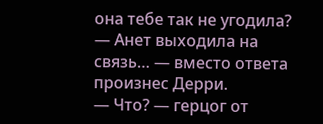она тебе так не угодила?
— Анет выходила на связь… — вместо ответа произнес Дерри.
— Что? — герцог от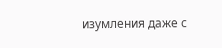изумления даже с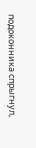подоконника спрыгнул,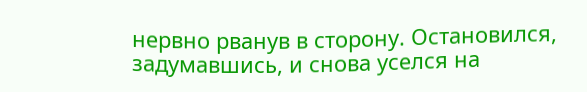нервно рванув в сторону. Остановился, задумавшись, и снова уселся на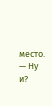место. — Ну и?